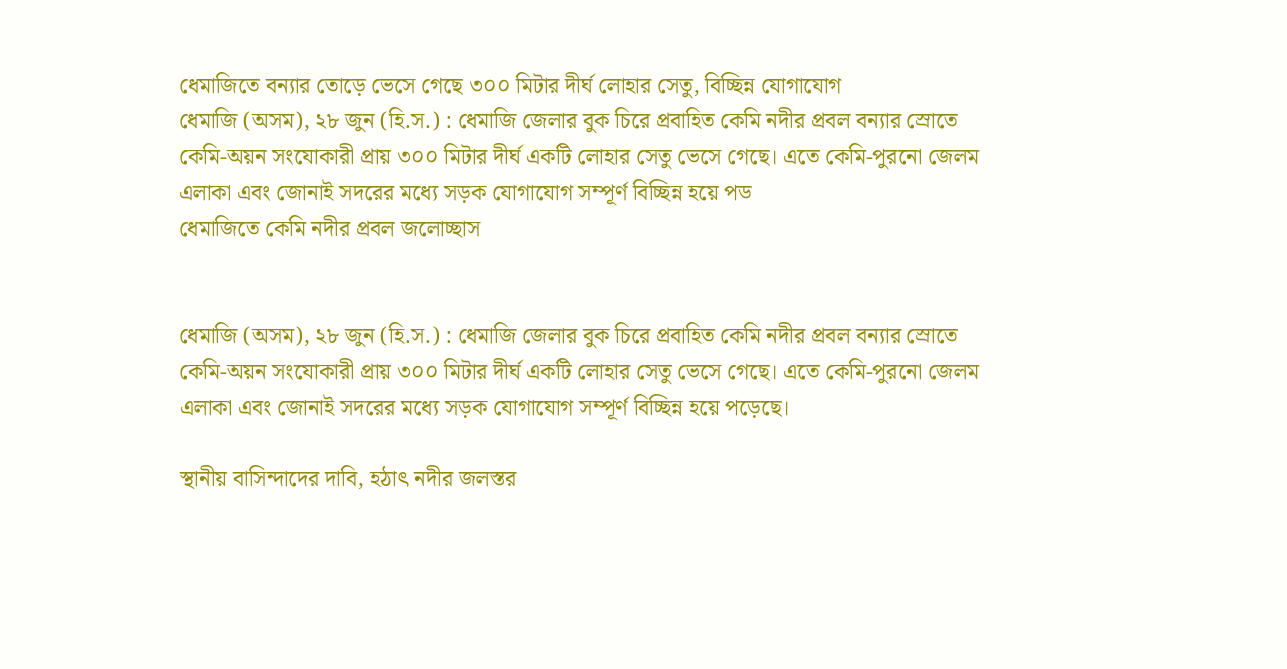ধেমাজিতে বন্যার তোড়ে ভেসে গেছে ৩০০ মিটার দীর্ঘ লোহার সেতু, বিচ্ছিন্ন যোগাযোগ
ধেমাজি (অসম), ২৮ জুন (হি.স.) : ধেমাজি জেলার বুক চিরে প্রবাহিত কেমি নদীর প্রবল বন্যার স্রোতে কেমি-অয়ন সংযোকারী প্রায় ৩০০ মিটার দীর্ঘ একটি লোহার সেতু ভেসে গেছে। এতে কেমি-পুরনো জেলম এলাকা এবং জোনাই সদরের মধ্যে সড়ক যোগাযোগ সম্পূর্ণ বিচ্ছিন্ন হয়ে পড
ধেমাজিতে কেমি নদীর প্রবল জলোচ্ছাস


ধেমাজি (অসম), ২৮ জুন (হি.স.) : ধেমাজি জেলার বুক চিরে প্রবাহিত কেমি নদীর প্রবল বন্যার স্রোতে কেমি-অয়ন সংযোকারী প্রায় ৩০০ মিটার দীর্ঘ একটি লোহার সেতু ভেসে গেছে। এতে কেমি-পুরনো জেলম এলাকা এবং জোনাই সদরের মধ্যে সড়ক যোগাযোগ সম্পূর্ণ বিচ্ছিন্ন হয়ে পড়েছে।

স্থানীয় বাসিন্দাদের দাবি, হঠাৎ নদীর জলস্তর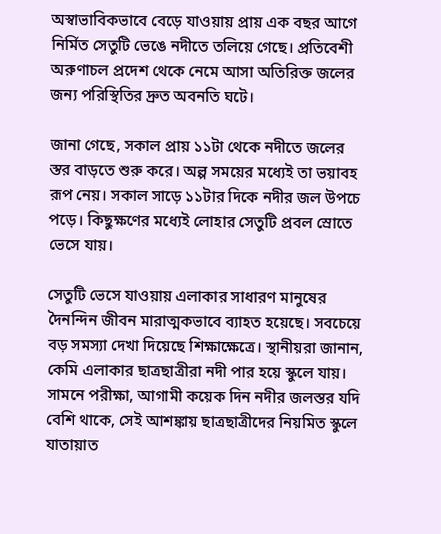অস্বাভাবিকভাবে বেড়ে যাওয়ায় প্রায় এক বছর আগে নির্মিত সেতুটি ভেঙে নদীতে তলিয়ে গেছে। প্রতিবেশী অরুণাচল প্রদেশ থেকে নেমে আসা অতিরিক্ত জলের জন্য পরিস্থিতির দ্রুত অবনতি ঘটে।

জানা গেছে, সকাল প্রায় ১১টা থেকে নদীতে জলের স্তর বাড়তে শুরু করে। অল্প সময়ের মধ্যেই তা ভয়াবহ রূপ নেয়। সকাল সাড়ে ১১টার দিকে নদীর জল উপচে পড়ে। কিছুক্ষণের মধ্যেই লোহার সেতুটি প্রবল স্রোতে ভেসে যায়।

সেতুটি ভেসে যাওয়ায় এলাকার সাধারণ মানুষের দৈনন্দিন জীবন মারাত্মকভাবে ব্যাহত হয়েছে। সবচেয়ে বড় সমস্যা দেখা দিয়েছে শিক্ষাক্ষেত্রে। স্থানীয়রা জানান, কেমি এলাকার ছাত্রছাত্রীরা নদী পার হয়ে স্কুলে যায়। সামনে পরীক্ষা, আগামী কয়েক দিন নদীর জলস্তর যদি বেশি থাকে, সেই আশঙ্কায় ছাত্রছাত্রীদের নিয়মিত স্কুলে যাতায়াত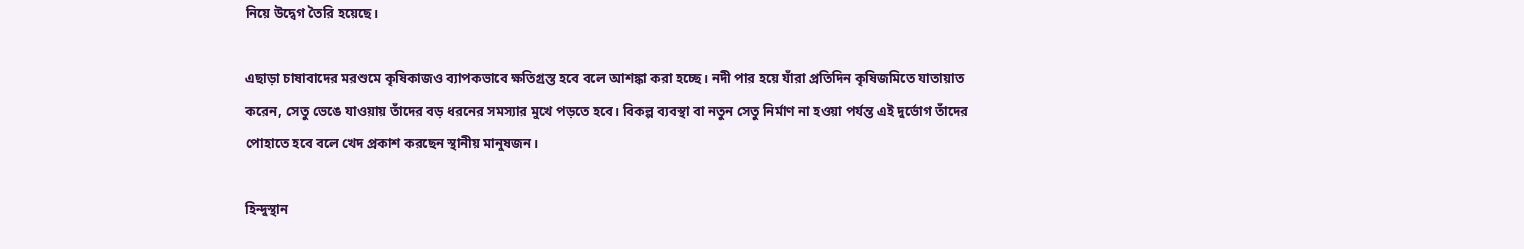নিয়ে উদ্বেগ তৈরি হয়েছে।

এছাড়া চাষাবাদের মরশুমে কৃষিকাজও ব্যাপকভাবে ক্ষতিগ্রস্ত হবে বলে আশঙ্কা করা হচ্ছে। নদী পার হয়ে যাঁরা প্রতিদিন কৃষিজমিতে যাতায়াত করেন, সেতু ভেঙে যাওয়ায় তাঁদের বড় ধরনের সমস্যার মুখে পড়তে হবে। বিকল্প ব্যবস্থা বা নতুন সেতু নির্মাণ না হওয়া পর্যন্ত এই দুর্ভোগ তাঁদের পোহাতে হবে বলে খেদ প্রকাশ করছেন স্থানীয় মানুষজন।

হিন্দুস্থান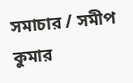সমাচার / সমীপ কুমার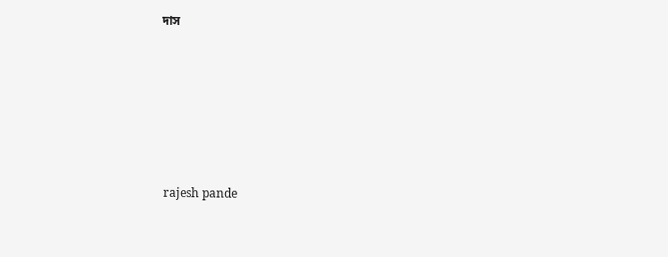দাস






 rajesh pande